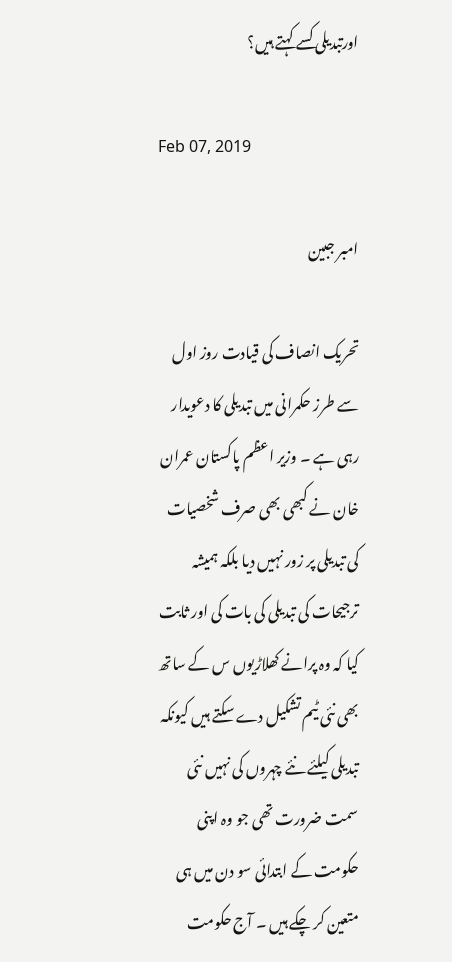اورتبدیلی کسے کہتے ہیں؟

Feb 07, 2019

امبر جبین

تحریک انصاف کی قیادت روز اول سے طرز حکمرانی میں تبدیلی کا دعویدار رہی ہے ۔ وزیر اعظم پاکستان عمران خان نے کبھی بھی صرف شخصیات کی تبدیلی پر زور نہیں دیا بلکہ ہمیشہ ترجیحات کی تبدیلی کی بات کی اور ثابت کیا کہ وہ پرانے کھلاڑیوں س کے ساتھ بھی نئی ٹیم تشکیل دے سکتے ہیں کیونکہ تبدیلی کیلئے نئے چہروں کی نہیں نئی سمت ضرورت تھی جو وہ اپنی حکومت کے ابتدائی سو دن میں ہی متعین کر چکے ہیں ۔ آج حکومت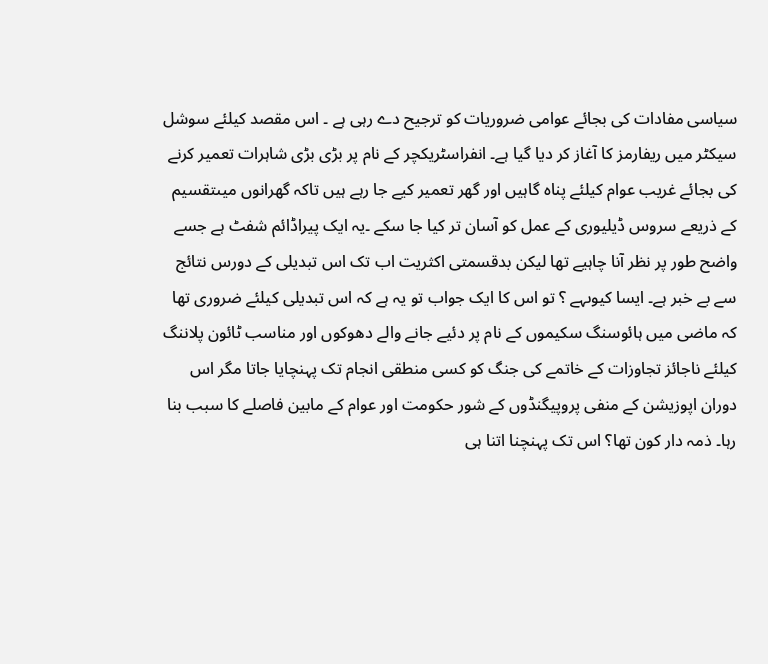سیاسی مفادات کی بجائے عوامی ضروریات کو ترجیح دے رہی ہے ۔ اس مقصد کیلئے سوشل سیکٹر میں ریفارمز کا آغاز کر دیا گیا ہے۔ انفراسٹریکچر کے نام پر بڑی بڑی شاہرات تعمیر کرنے کی بجائے غریب عوام کیلئے پناہ گاہیں اور گھر تعمیر کیے جا رہے ہیں تاکہ گھرانوں میںتقسیم کے ذریعے سروس ڈیلیوری کے عمل کو آسان تر کیا جا سکے ۔یہ ایک پیراڈائم شفٹ ہے جسے واضح طور پر نظر آنا چاہیے تھا لیکن بدقسمتی اکثریت اب تک اس تبدیلی کے دورس نتائج سے بے خبر ہے۔ ایسا کیوںہے ؟ تو اس کا ایک جواب تو یہ ہے کہ اس تبدیلی کیلئے ضروری تھا کہ ماضی میں ہائوسنگ سکیموں کے نام پر دئیے جانے والے دھوکوں اور مناسب ٹائون پلاننگ کیلئے ناجائز تجاوزات کے خاتمے کی جنگ کو کسی منطقی انجام تک پہنچایا جاتا مگر اس دوران اپوزیشن کے منفی پروپیگنڈوں کے شور حکومت اور عوام کے مابین فاصلے کا سبب بنا رہا۔ ذمہ دار کون تھا؟ اس تک پہنچنا اتنا ہی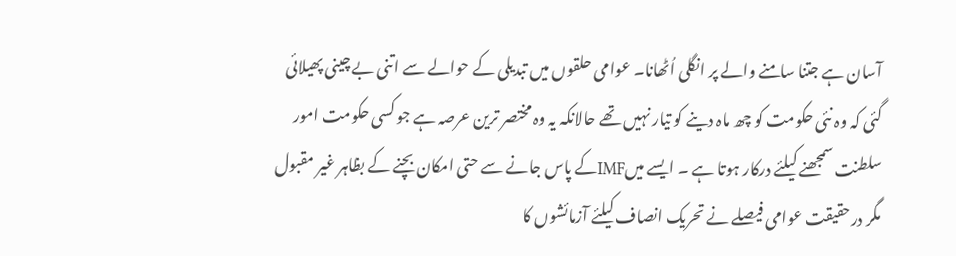آسان ہے جتنا سامنے والے پر انگلی اُٹھانا۔ عوامی حلقوں میں تبدیلی کے حوالے سے اتنی بے چینی پھیلائی گئی کہ وہ نئی حکومت کو چھ ماہ دینے کو تیار نہیں تھے حالانکہ یہ وہ مختصر ترین عرصہ ہے جو کسی حکومت امور سلطنت سمجھنے کیلئے درکار ہوتا ہے ۔ ایسے میںIMFکے پاس جانے سے حتی امکان بچنے کے بظاہر غیر مقبول مگر درحقیقت عوامی فیصلے نے تحریک انصاف کیلئے آزمائشوں کا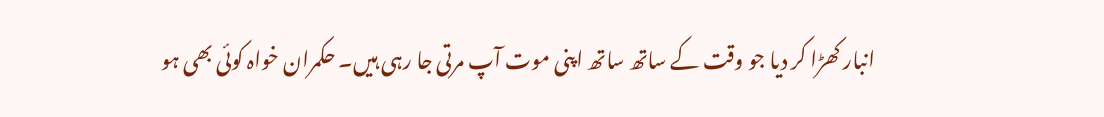انبار کھڑا کر دیا جو وقت کے ساتھ ساتھ اپنی موت آپ مرتی جا رہی ہیں۔ حکمران خواہ کوئی بھی ہو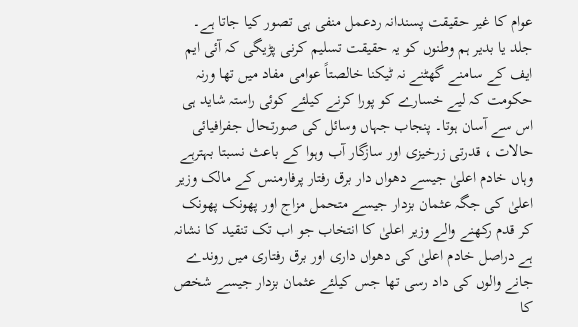عوام کا غیر حقیقت پسندانہ ردعمل منفی ہی تصور کیا جاتا ہے۔ جلد یا بدیر ہم وطنوں کو یہ حقیقت تسلیم کرنی پڑیگی کہ آئی ایم ایف کے سامنے گھٹنے نہ ٹیکنا خالصتاً عوامی مفاد میں تھا ورنہ حکومت کہ لیے خسارے کو پورا کرنے کیلئے کوئی راستہ شاید ہی اس سے آسان ہوتا۔ پنجاب جہاں وسائل کی صورتحال جفرافیائی حالات ، قدرتی زرخیزی اور سازگار آب وہوا کے باعث نسبتا بہترہے وہاں خادم اعلیٰ جیسے دھواں دار برق رفتار پرفارمنس کے مالک وزیر اعلیٰ کی جگہ عثمان بزدار جیسے متحمل مزاج اور پھونک پھونک کر قدم رکھنے والے وزیر اعلیٰ کا انتخاب جو اب تک تنقید کا نشانہ ہے دراصل خادم اعلیٰ کی دھواں داری اور برق رفتاری میں روندے جانے والوں کی داد رسی تھا جس کیلئے عثمان بزدار جیسے شخص کا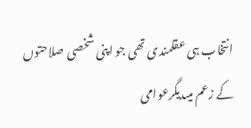انتخاب ہی عقلمندی تھی جو اپنی شخصی صلاحتوں کے زعم میںدیگرعوامی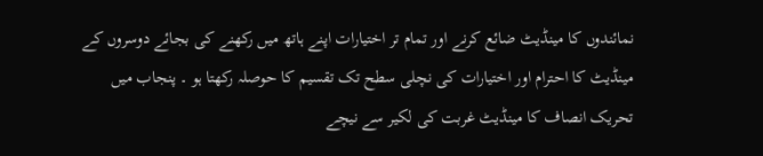نمائندوں کا مینڈیٹ ضائع کرنے اور تمام تر اختیارات اپنے ہاتھ میں رکھنے کی بجائے دوسروں کے مینڈیٹ کا احترام اور اختیارات کی نچلی سطح تک تقسیم کا حوصلہ رکھتا ہو ۔ پنجاب میں تحریک انصاف کا مینڈیٹ غربت کی لکیر سے نیچے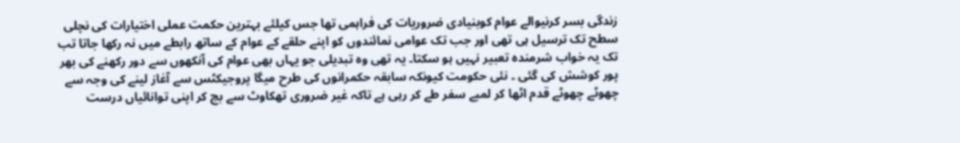زندگی بسر کرنیوالے عوام کوبنیادی ضروریات کی فراہمی تھا جس کیلئے بہترین حکمت عملی اختیارات کی نچلی سطح تک ترسیل ہی تھی اور جب تک عوامی نمائندوں کو اپنے حلقے کے عوام کے ساتھ رابطے میں نہ رکھا جاتا تب تک یہ خواب شرمندہ تعبیر نہیں ہو سکتا۔ یہ تھی وہ تبدیلی جو یہاں بھی عوام کی آنکھوں سے دور رکھنے کی بھر پور کوشش کی گئی ۔ نئی حکومت کیونکہ سابقہ حکمرانوں کی طرح میگا پروجیکٹس سے آغاز لینے کی وجہ سے چھوٹے چھوٹے قدم اٹھا کر لمبے سفر طے کر رہی ہے تاکہ غیر ضروری تھکاوٹ سے بچ کر اپنی توانائیاں درست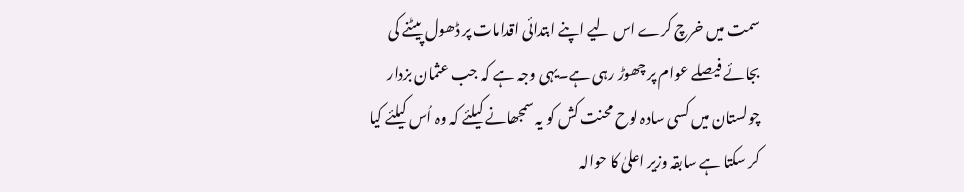سمت میں خرچ کرے اس لیے اپنے ابتدائی اقدامات پر ڈھول پیٹنے کی بجائے فیصلے عوام پر چھوڑ رہی ہے۔یہی وجہ ہے کہ جب عثمان بزدار چولستان میں کسی سادہ لوح محنت کش کو یہ سمجھانے کیلئے کہ وہ اُس کیلئے کیا کر سکتا ہے سابقہ وزیر اعلیٰ کا حوالہ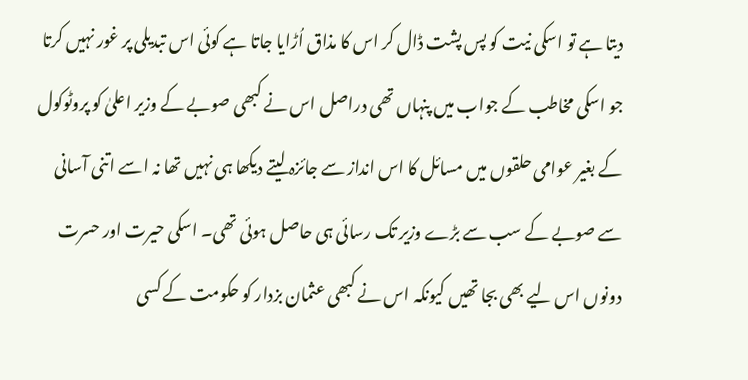دیتا ہے تو اسکی نیت کو پس پشت ڈال کر اس کا مذاق اُڑایا جاتا ہے کوئی اس تبدیلی پر غور نہیں کرتا جو اسکی مخاطب کے جواب میں پنہاں تھی دراصل اس نے کبھی صوبے کے وزیر اعلیٰ کو پروٹوکول کے بغیر عوامی حلقوں میں مسائل کا اس انداز سے جائزہ لیتے دیکھا ہی نہیں تھا نہ اسے اتنی آسانی سے صوبے کے سب سے بڑے وزیر تک رسائی ہی حاصل ہوئی تھی۔ اسکی حیرت اور حسرت دونوں اس لیے بھی بجا تھیں کیونکہ اس نے کبھی عثمان بزدار کو حکومت کے کسی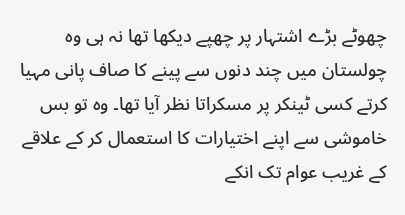چھوٹے بڑے اشتہار پر چھپے دیکھا تھا نہ ہی وہ چولستان میں چند دنوں سے پینے کا صاف پانی مہیا کرتے کسی ٹینکر پر مسکراتا نظر آیا تھا۔ وہ تو بس خاموشی سے اپنے اختیارات کا استعمال کر کے علاقے کے غریب عوام تک انکے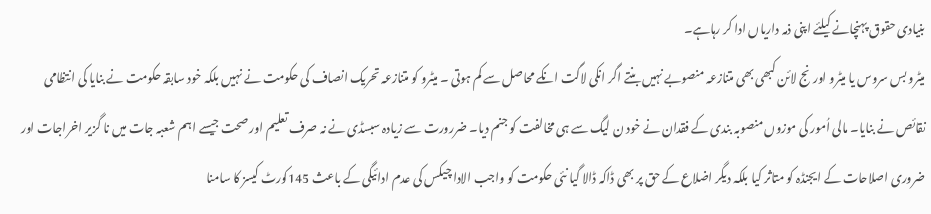بنیادی حقوق پہنچانے کیلئے اپنی ذمہ داریاں ادا کر رہاہے۔
میٹرو بس سروس یا میٹرو اورنج لائن کبھی بھی متنازعہ منصوبے نہیں بنتے اگر انکی لاگت انکے محاصل سے کم ہوتی ۔ میٹرو کو متنازعہ تحریک انصاف کی حکومت نے نہیں بلکہ خود سابقہ حکومت نے بنایا کی انتظامی نقائص نے بنایا۔ مالی اُمور کی موزوں منصوبہ بندی کے فقدان نے خود ن لیگ سے ہی مخالفت کو جنم دیا۔ ضررورت سے زیادہ سبسڈی نے نہ صرف تعلیم اور صحت جیسے اہم شعبہ جات میں نا گزیر اخراجات اور ضروری اصلاحات کے ایجنڈہ کو متاثر کیا بلکہ دیگر اضلاع کے حق پر بھی ڈاکہ ڈالا گیا نئی حکومت کو واجب الادا چیکس کی عدم ادائیگی کے باعث 145کورٹ کیسز کا سامنا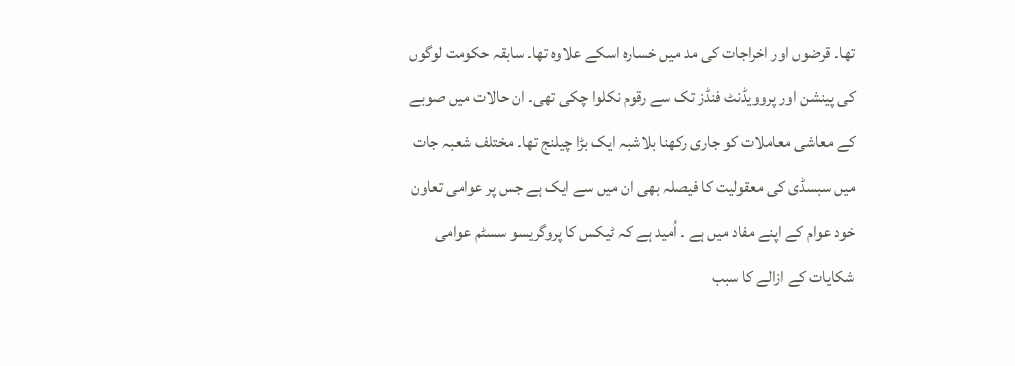تھا۔ قرضوں اور اخراجات کی مد میں خسارہ اسکے علاوہ تھا۔ سابقہ حکومت لوگوں کی پینشن اور پروویڈنٹ فنڈز تک سے رقوم نکلوا چکی تھی۔ ان حالات میں صوبے کے معاشی معاملات کو جاری رکھنا بلاشبہ ایک بڑا چیلنج تھا۔ مختلف شعبہ جات میں سبسڈی کی معقولیت کا فیصلہ بھی ان میں سے ایک ہے جس پر عوامی تعاون خود عوام کے اپنے مفاد میں ہے ۔ اُمید ہے کہ ٹیکس کا پروگریسو سسٹم عوامی شکایات کے ازالے کا سبب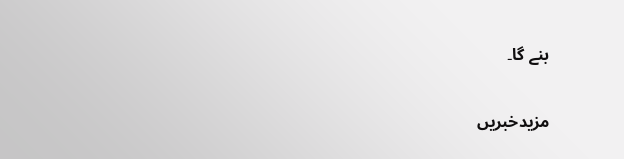بنے گا۔

مزیدخبریں